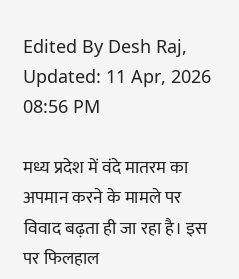Edited By Desh Raj, Updated: 11 Apr, 2026 08:56 PM

मध्य प्रदेश में वंदे मातरम का अपमान करने के मामले पर विवाद बढ़ता ही जा रहा है। इस पर फिलहाल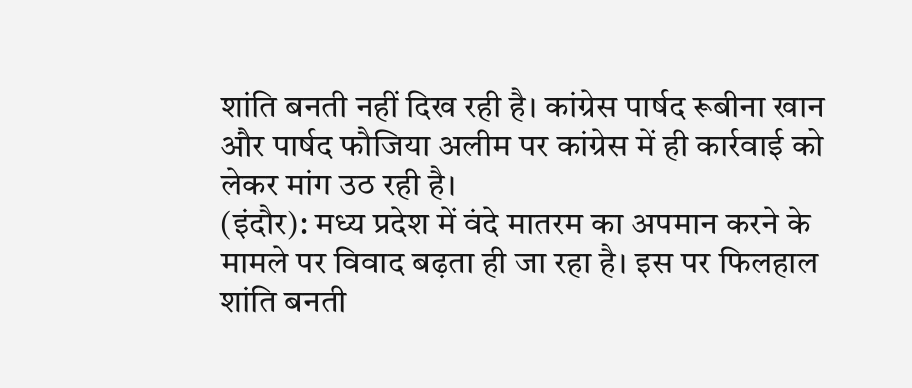शांति बनती नहीं दिख रही है। कांग्रेस पार्षद रूबीना खान और पार्षद फौजिया अलीम पर कांग्रेस में ही कार्रवाई को लेकर मांग उठ रही है।
(इंदौर): मध्य प्रदेश में वंदे मातरम का अपमान करने के मामले पर विवाद बढ़ता ही जा रहा है। इस पर फिलहाल शांति बनती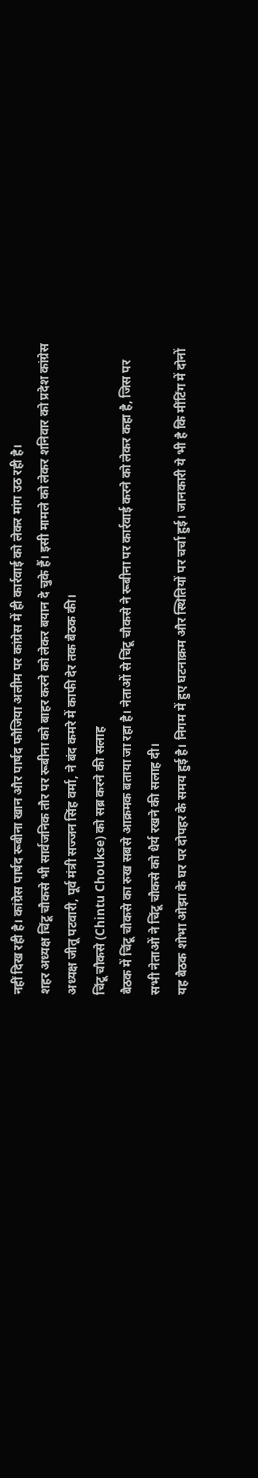नहीं दिख रही है। कांग्रेस पार्षद रूबीना खान और पार्षद फौजिया अलीम पर कांग्रेस में ही कार्रवाई को लेकर मांग उठ रही है।
शहर अध्यक्ष चिंटू चौकसे भी सार्वजनिक तौर पर रूबीना को बाहर करने को लेकर बयान दे चुके हैं। इसी मामले को लेकर शनिवार को प्रदेश कांग्रेस अध्यक्ष जीतू पटवारी, पूर्व मंत्री सज्जन सिंह वर्मा, ने बंद कमरे में काफी देर तक बैठक की।
चिंटू चौकसे (Chintu Choukse) को सब्र करने की सलाह
बैठक में चिंटू चौकसे का रुख सबसे आक्रमक बताया जा रहा है। नेताओं से चिंटू चौकसे ने रूबीना पर कार्रवाई करने को लेकर कहा है, जिस पर सभी नेताओं ने चिंटू चौकसे को धैर्य रखने की सलाह दी।
यह बैठक शोभा ओझा के घर पर दोपहर के समय हुई है। निगम में हुए घटनाक्रम और स्थितियों पर चर्चा हुई। जानकारी ये भी है कि मींटिंग में दोनों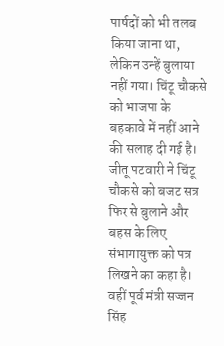पार्षदों को भी तलब किया जाना था, लेकिन उन्हें बुलाया नहीं गया। चिंटू चौकसे को भाजपा के बहकावे में नहीं आने की सलाह दी गई है। जीतू पटवारी ने चिंटू चौकसे को बजट सत्र फिर से बुलाने और बहस के लिए संभागायुक्त को पत्र लिखने का कहा है।
वहीं पूर्व मंत्री सज्जन सिंह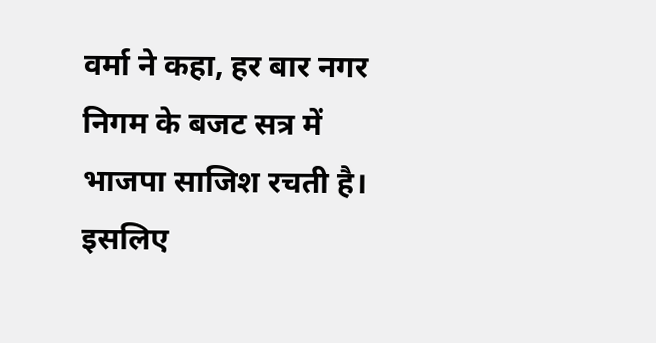वर्मा ने कहा, हर बार नगर निगम के बजट सत्र में भाजपा साजिश रचती है। इसलिए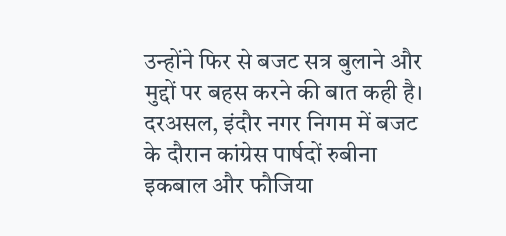उन्होंने फिर से बजट सत्र बुलाने और मुद्दों पर बहस करने की बात कही है।
दरअसल, इंदौर नगर निगम में बजट के दौरान कांग्रेस पार्षदों रुबीना इकबाल और फौजिया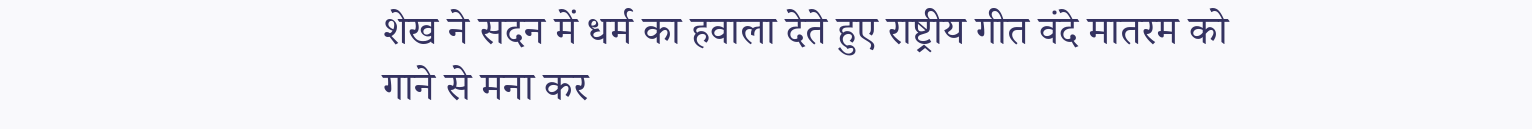शेख ने सदन में धर्म का हवाला देते हुए राष्ट्रीय गीत वंदे मातरम को गाने से मना कर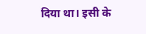दिया था। इसी के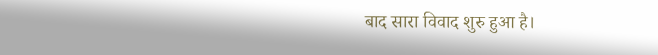बाद सारा विवाद शुरु हुआ है।